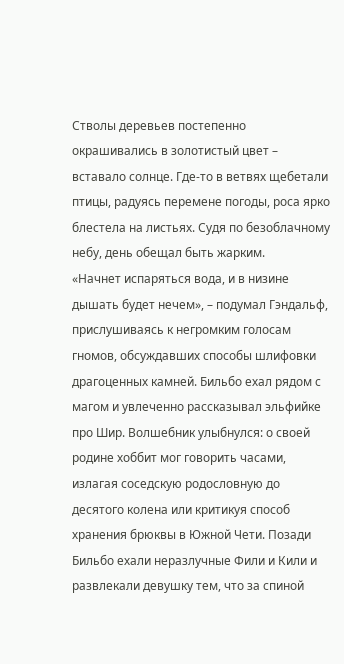Стволы деревьев постепенно окрашивались в золотистый цвет – вставало солнце. Где-то в ветвях щебетали птицы, радуясь перемене погоды, роса ярко блестела на листьях. Судя по безоблачному небу, день обещал быть жарким.
«Начнет испаряться вода, и в низине дышать будет нечем», – подумал Гэндальф, прислушиваясь к негромким голосам гномов, обсуждавших способы шлифовки драгоценных камней. Бильбо ехал рядом с магом и увлеченно рассказывал эльфийке про Шир. Волшебник улыбнулся: о своей родине хоббит мог говорить часами, излагая соседскую родословную до десятого колена или критикуя способ хранения брюквы в Южной Чети. Позади Бильбо ехали неразлучные Фили и Кили и развлекали девушку тем, что за спиной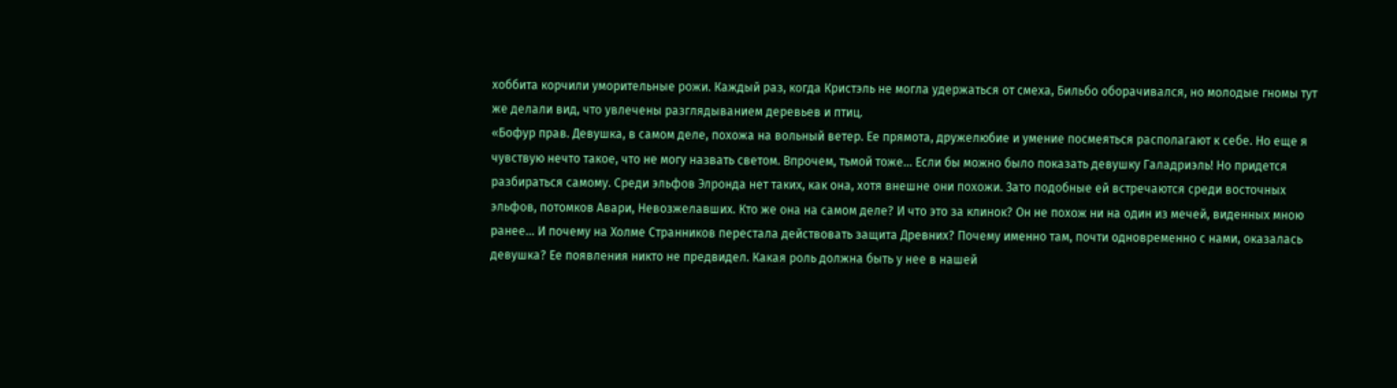хоббита корчили уморительные рожи. Каждый раз, когда Кристэль не могла удержаться от смеха, Бильбо оборачивался, но молодые гномы тут же делали вид, что увлечены разглядыванием деревьев и птиц.
«Бофур прав. Девушка, в самом деле, похожа на вольный ветер. Ее прямота, дружелюбие и умение посмеяться располагают к себе. Но еще я чувствую нечто такое, что не могу назвать светом. Впрочем, тьмой тоже... Если бы можно было показать девушку Галадриэль! Но придется разбираться самому. Среди эльфов Элронда нет таких, как она, хотя внешне они похожи. Зато подобные ей встречаются среди восточных эльфов, потомков Авари, Невозжелавших. Кто же она на самом деле? И что это за клинок? Он не похож ни на один из мечей, виденных мною ранее... И почему на Холме Странников перестала действовать защита Древних? Почему именно там, почти одновременно с нами, оказалась девушка? Ее появления никто не предвидел. Какая роль должна быть у нее в нашей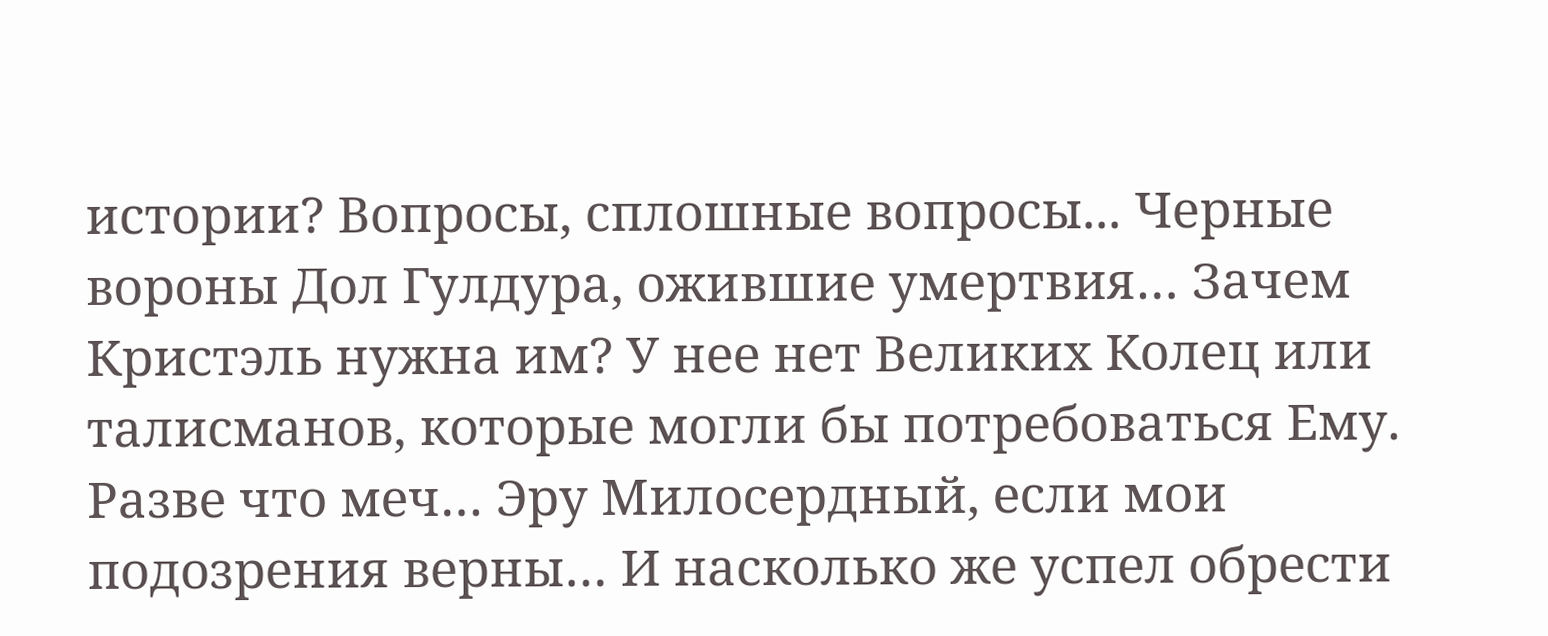истории? Вопросы, сплошные вопросы... Черные вороны Дол Гулдура, ожившие умертвия… Зачем Кристэль нужна им? У нее нет Великих Колец или талисманов, которые могли бы потребоваться Ему. Разве что меч… Эру Милосердный, если мои подозрения верны… И насколько же успел обрести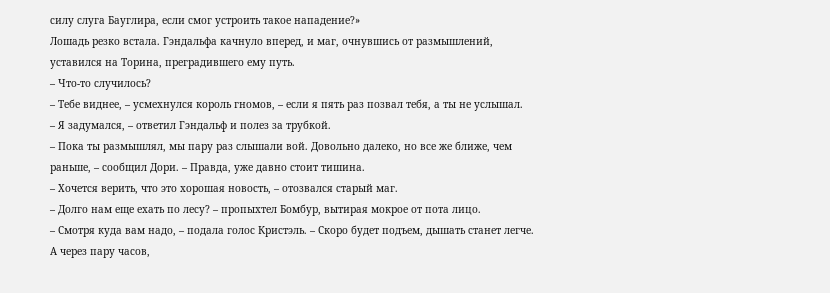силу слуга Бауглира, если смог устроить такое нападение?»
Лошадь резко встала. Гэндальфа качнуло вперед, и маг, очнувшись от размышлений, уставился на Торина, преградившего ему путь.
– Что-то случилось?
– Тебе виднее, – усмехнулся король гномов, – если я пять раз позвал тебя, а ты не услышал.
– Я задумался, – ответил Гэндальф и полез за трубкой.
– Пока ты размышлял, мы пару раз слышали вой. Довольно далеко, но все же ближе, чем раньше, – сообщил Дори. – Правда, уже давно стоит тишина.
– Хочется верить, что это хорошая новость, – отозвался старый маг.
– Долго нам еще ехать по лесу? – пропыхтел Бомбур, вытирая мокрое от пота лицо.
– Смотря куда вам надо, – подала голос Кристэль. – Скоро будет подъем, дышать станет легче. А через пару часов,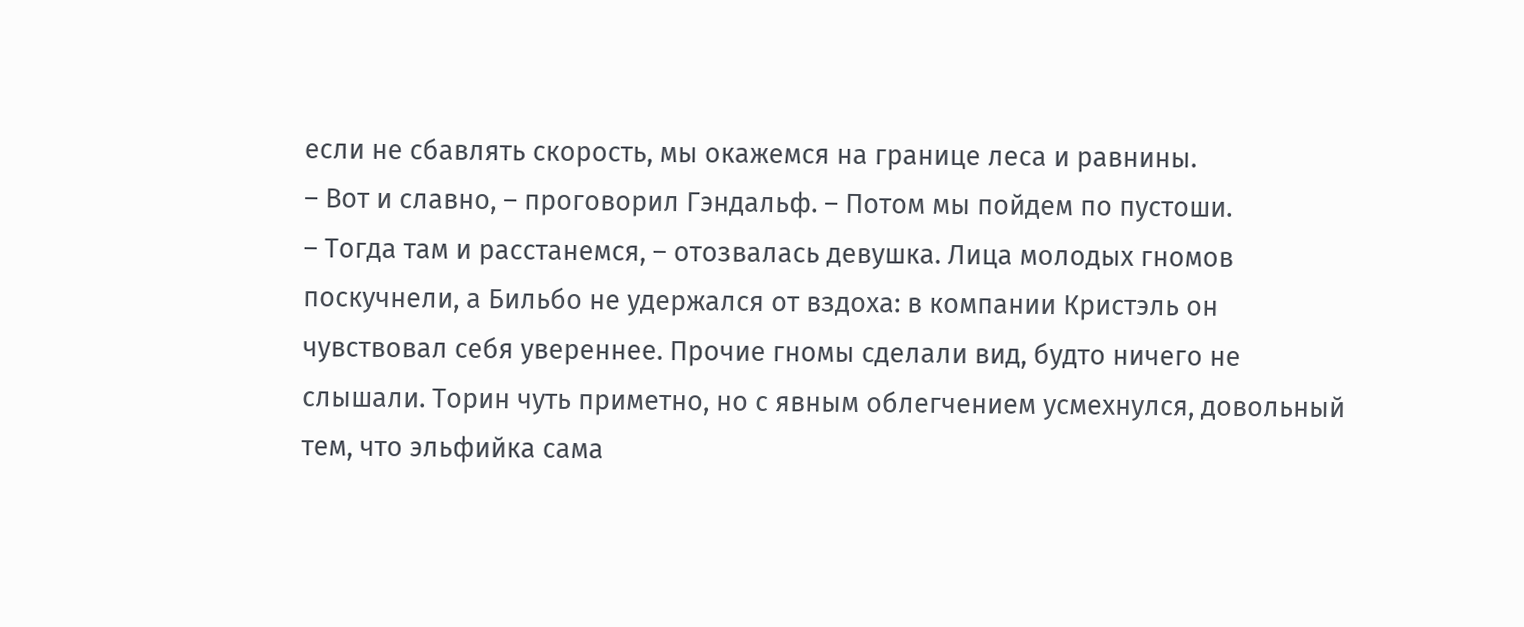если не сбавлять скорость, мы окажемся на границе леса и равнины.
– Вот и славно, – проговорил Гэндальф. – Потом мы пойдем по пустоши.
– Тогда там и расстанемся, – отозвалась девушка. Лица молодых гномов поскучнели, а Бильбо не удержался от вздоха: в компании Кристэль он чувствовал себя увереннее. Прочие гномы сделали вид, будто ничего не слышали. Торин чуть приметно, но с явным облегчением усмехнулся, довольный тем, что эльфийка сама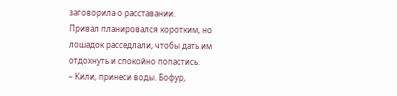заговорила о расставании.
Привал планировался коротким, но лошадок расседлали, чтобы дать им отдохнуть и спокойно попастись.
– Кили, принеси воды. Бофур,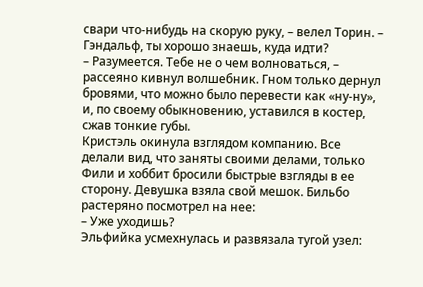свари что-нибудь на скорую руку, – велел Торин. – Гэндальф, ты хорошо знаешь, куда идти?
– Разумеется. Тебе не о чем волноваться, – рассеяно кивнул волшебник. Гном только дернул бровями, что можно было перевести как «ну-ну», и, по своему обыкновению, уставился в костер, сжав тонкие губы.
Кристэль окинула взглядом компанию. Все делали вид, что заняты своими делами, только Фили и хоббит бросили быстрые взгляды в ее сторону. Девушка взяла свой мешок. Бильбо растеряно посмотрел на нее:
– Уже уходишь?
Эльфийка усмехнулась и развязала тугой узел: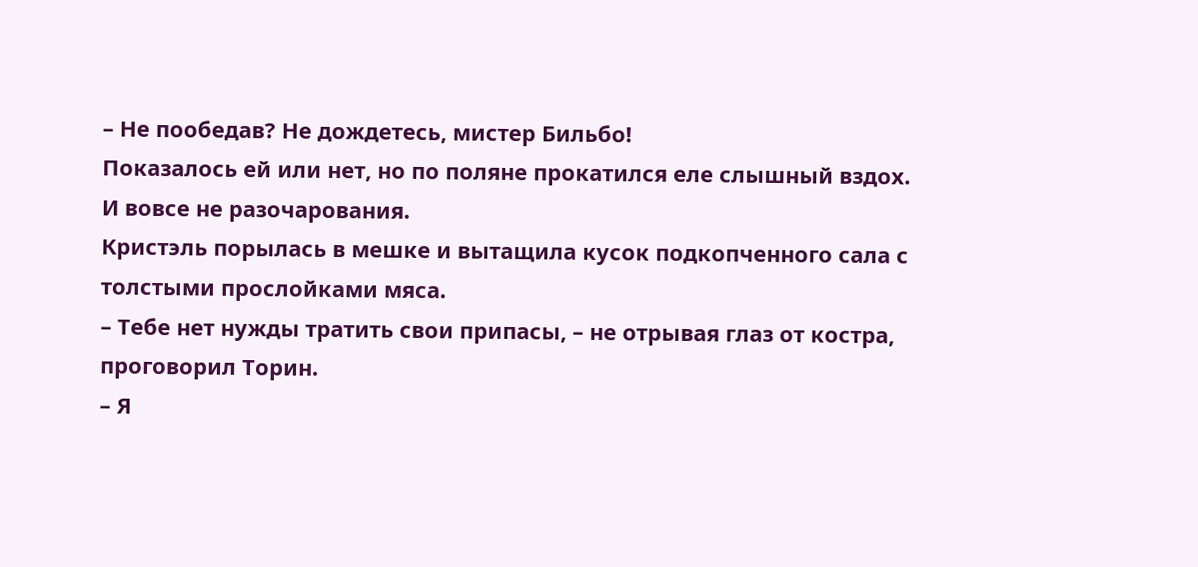– Не пообедав? Не дождетесь, мистер Бильбо!
Показалось ей или нет, но по поляне прокатился еле слышный вздох. И вовсе не разочарования.
Кристэль порылась в мешке и вытащила кусок подкопченного сала с толстыми прослойками мяса.
– Тебе нет нужды тратить свои припасы, – не отрывая глаз от костра, проговорил Торин.
– Я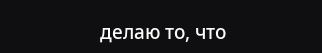делаю то, что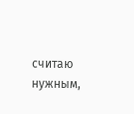считаю нужным,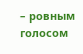– ровным голосом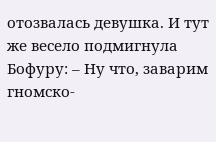отозвалась девушка. И тут же весело подмигнула Бофуру: – Ну что, заварим гномско-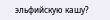эльфийскую кашу?